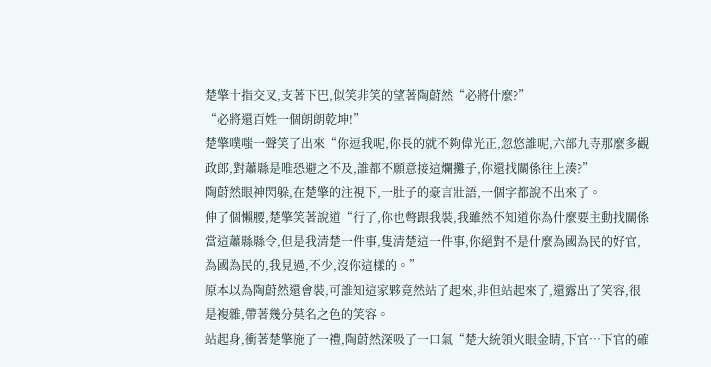楚擎十指交叉,支著下巴,似笑非笑的望著陶蔚然“必將什麼?”
“必將還百姓一個朗朗乾坤!”
楚擎噗嗤一聲笑了出來“你逗我呢,你長的就不夠偉光正,忽悠誰呢,六部九寺那麼多觀政郎,對蕭縣是唯恐避之不及,誰都不願意接這爛攤子,你還找關係往上湊?”
陶蔚然眼神閃躲,在楚擎的注視下,一肚子的豪言壯語,一個字都說不出來了。
伸了個懶腰,楚擎笑著說道“行了,你也彆跟我裝,我雖然不知道你為什麼要主動找關係當這蕭縣縣令,但是我清楚一件事,隻清楚這一件事,你絕對不是什麼為國為民的好官,為國為民的,我見過,不少,沒你這樣的。”
原本以為陶蔚然還會裝,可誰知這家夥竟然站了起來,非但站起來了,還露出了笑容,很是複雜,帶著幾分莫名之色的笑容。
站起身,衝著楚擎施了一禮,陶蔚然深吸了一口氣“楚大統領火眼金睛,下官…下官的確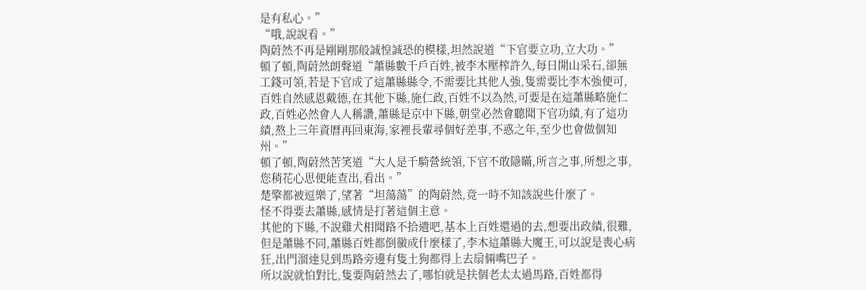是有私心。”
“哦,說說看。”
陶蔚然不再是剛剛那般誠惶誠恐的模樣,坦然說道“下官要立功,立大功。”
頓了頓,陶蔚然朗聲道“蕭縣數千戶百姓,被李木壓榨許久,每日開山采石,卻無工錢可領,若是下官成了這蕭縣縣令,不需要比其他人強,隻需要比李木強便可,百姓自然感恩戴德,在其他下縣,施仁政,百姓不以為然,可要是在這蕭縣略施仁政,百姓必然會人人稱讚,蕭縣是京中下縣,朝堂必然會聽聞下官功績,有了這功績,熬上三年資曆再回東海,家裡長輩尋個好差事,不惑之年,至少也會做個知州。”
頓了頓,陶蔚然苦笑道“大人是千騎營統領,下官不敢隱瞞,所言之事,所想之事,您稍花心思便能查出,看出。”
楚擎都被逗樂了,望著“坦蕩蕩”的陶蔚然,竟一時不知該說些什麼了。
怪不得要去蕭縣,感情是打著這個主意。
其他的下縣,不說雞犬相聞路不拾遺吧,基本上百姓還過的去,想要出政績,很難,但是蕭縣不同,蕭縣百姓都倒黴成什麼樣了,李木這蕭縣大魔王,可以說是喪心病狂,出門溜達見到馬路旁邊有隻土狗都得上去扇倆嘴巴子。
所以說就怕對比,隻要陶蔚然去了,哪怕就是扶個老太太過馬路,百姓都得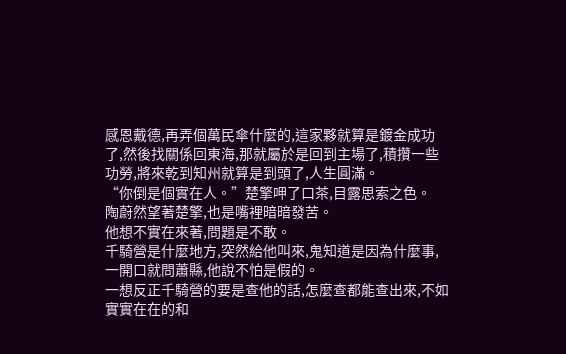感恩戴德,再弄個萬民傘什麼的,這家夥就算是鍍金成功了,然後找關係回東海,那就屬於是回到主場了,積攢一些功勞,將來乾到知州就算是到頭了,人生圓滿。
“你倒是個實在人。”楚擎呷了口茶,目露思索之色。
陶蔚然望著楚擎,也是嘴裡暗暗發苦。
他想不實在來著,問題是不敢。
千騎營是什麼地方,突然給他叫來,鬼知道是因為什麼事,一開口就問蕭縣,他說不怕是假的。
一想反正千騎營的要是查他的話,怎麼查都能查出來,不如實實在在的和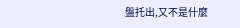盤托出,又不是什麼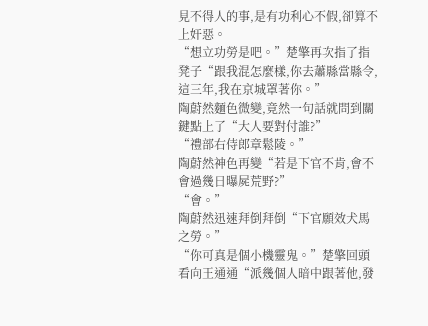見不得人的事,是有功利心不假,卻算不上奸惡。
“想立功勞是吧。”楚擎再次指了指凳子“跟我混怎麼樣,你去蕭縣當縣令,這三年,我在京城罩著你。”
陶蔚然麵色微變,竟然一句話就問到關鍵點上了“大人要對付誰?”
“禮部右侍郎章鬆陵。”
陶蔚然神色再變“若是下官不肯,會不會過幾日曝屍荒野?”
“會。”
陶蔚然迅速拜倒拜倒“下官願效犬馬之勞。”
“你可真是個小機靈鬼。”楚擎回頭看向王通通“派幾個人暗中跟著他,發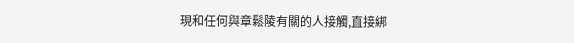現和任何與章鬆陵有關的人接觸,直接綁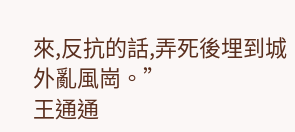來,反抗的話,弄死後埋到城外亂風崗。”
王通通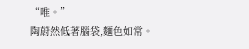“唯。”
陶蔚然低著腦袋,麵色如常。